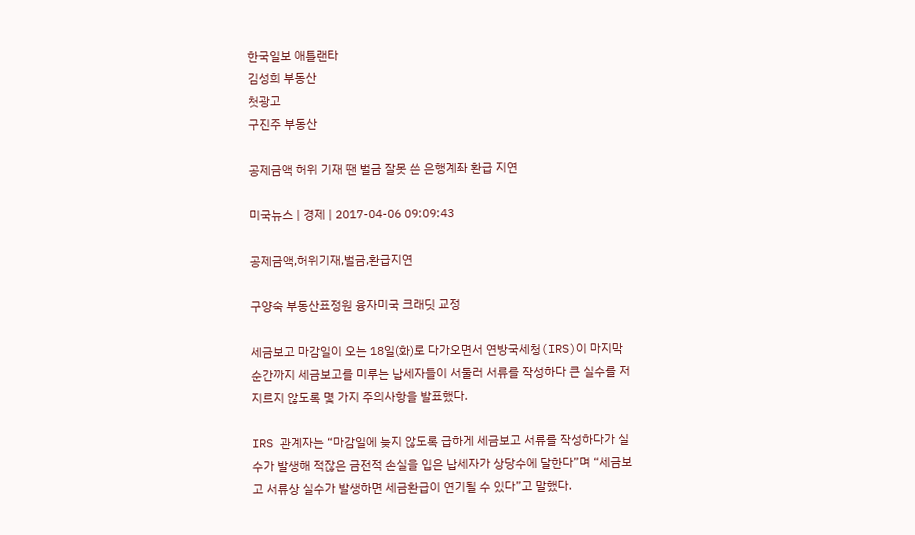한국일보 애틀랜타
김성희 부동산
첫광고
구진주 부동산

공제금액 허위 기재 땐 벌금 잘못 쓴 은행계좌 환급 지연

미국뉴스 | 경제 | 2017-04-06 09:09:43

공제금액,허위기재,벌금,환급지연

구양숙 부동산표정원 융자미국 크래딧 교정

세금보고 마감일이 오는 18일(화)로 다가오면서 연방국세청(IRS)이 마지막 순간까지 세금보고를 미루는 납세자들이 서둘러 서류를 작성하다 큰 실수를 저지르지 않도록 몇 가지 주의사항을 발표했다.

IRS 관계자는 “마감일에 늦지 않도록 급하게 세금보고 서류를 작성하다가 실수가 발생해 적잖은 금전적 손실을 입은 납세자가 상당수에 달한다”며 “세금보고 서류상 실수가 발생하면 세금환급이 연기될 수 있다”고 말했다.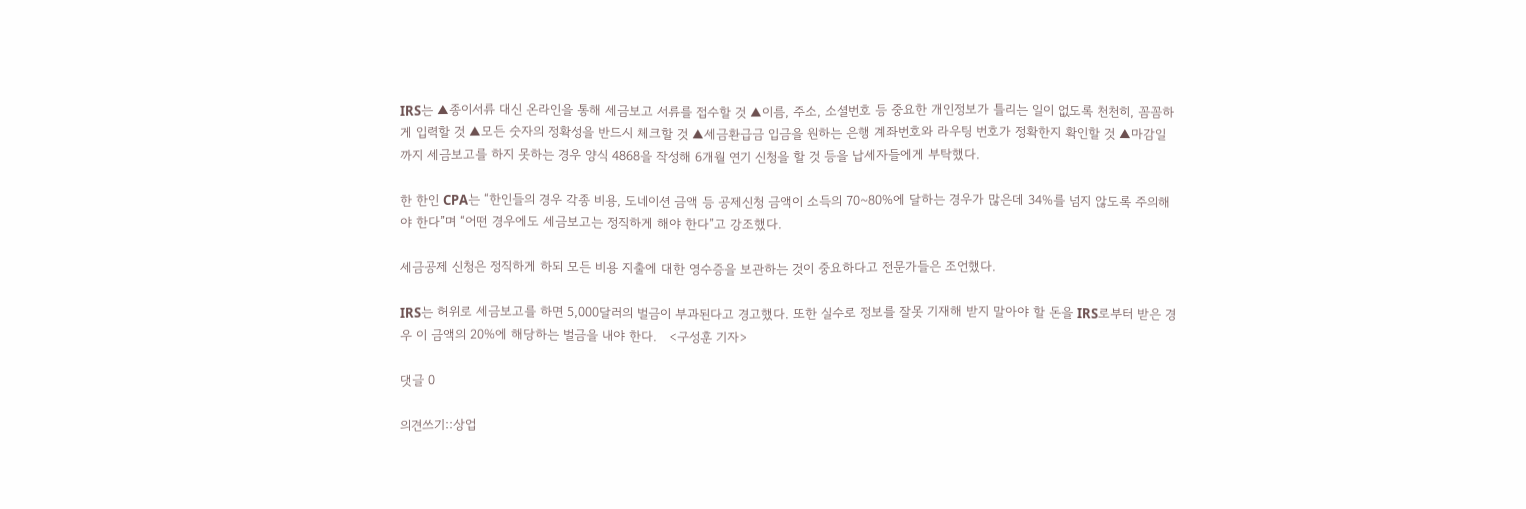IRS는 ▲종이서류 대신 온라인을 통해 세금보고 서류를 접수할 것 ▲이름, 주소, 소셜번호 등 중요한 개인정보가 틀리는 일이 없도록 천천히, 꼼꼼하게 입력할 것 ▲모든 숫자의 정확성을 반드시 체크할 것 ▲세금환급금 입금을 원하는 은행 계좌번호와 라우팅 번호가 정확한지 확인할 것 ▲마감일까지 세금보고를 하지 못하는 경우 양식 4868을 작성해 6개월 연기 신청을 할 것 등을 납세자들에게 부탁했다.

한 한인 CPA는 “한인들의 경우 각종 비용, 도네이션 금액 등 공제신청 금액이 소득의 70~80%에 달하는 경우가 많은데 34%를 넘지 않도록 주의해야 한다”며 “어떤 경우에도 세금보고는 정직하게 해야 한다”고 강조했다.

세금공제 신청은 정직하게 하되 모든 비용 지출에 대한 영수증을 보관하는 것이 중요하다고 전문가들은 조언했다.

IRS는 허위로 세금보고를 하면 5,000달러의 벌금이 부과된다고 경고했다. 또한 실수로 정보를 잘못 기재해 받지 말아야 할 돈을 IRS로부터 받은 경우 이 금액의 20%에 해당하는 벌금을 내야 한다.   <구성훈 기자>

댓글 0

의견쓰기::상업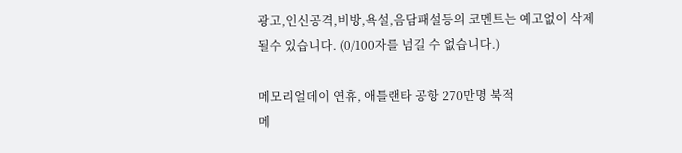광고,인신공격,비방,욕설,음담패설등의 코멘트는 예고없이 삭제될수 있습니다. (0/100자를 넘길 수 없습니다.)

메모리얼데이 연휴, 애틀랜타 공항 270만명 북적
메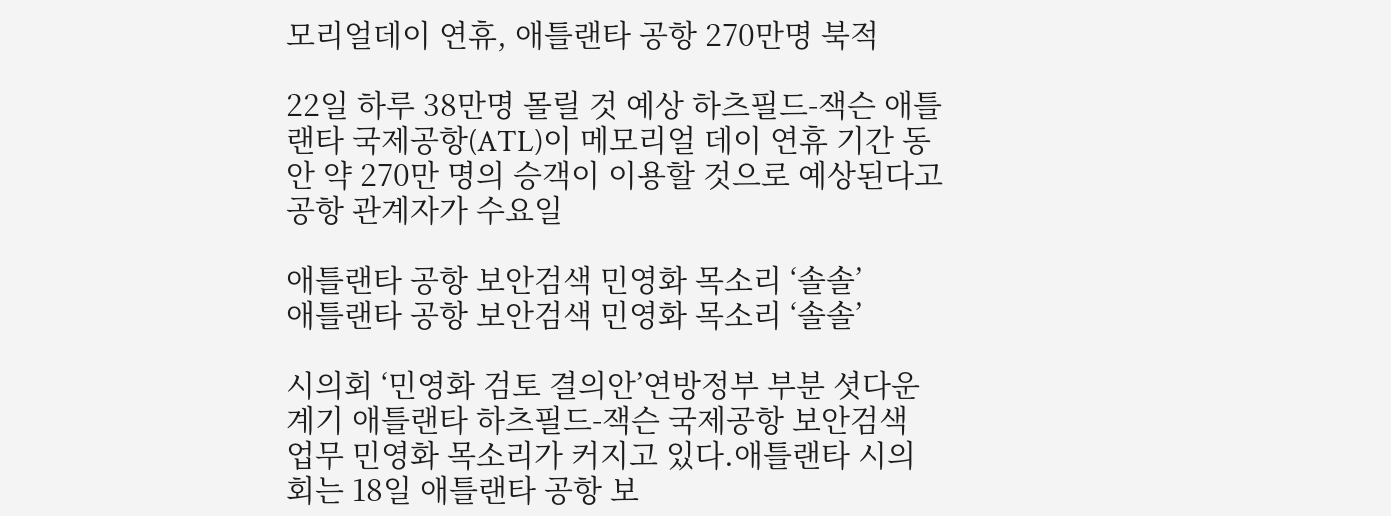모리얼데이 연휴, 애틀랜타 공항 270만명 북적

22일 하루 38만명 몰릴 것 예상 하츠필드-잭슨 애틀랜타 국제공항(ATL)이 메모리얼 데이 연휴 기간 동안 약 270만 명의 승객이 이용할 것으로 예상된다고 공항 관계자가 수요일

애틀랜타 공항 보안검색 민영화 목소리 ‘솔솔’
애틀랜타 공항 보안검색 민영화 목소리 ‘솔솔’

시의회 ‘민영화 검토 결의안’연방정부 부분 셧다운 계기 애틀랜타 하츠필드-잭슨 국제공항 보안검색 업무 민영화 목소리가 커지고 있다.애틀랜타 시의회는 18일 애틀랜타 공항 보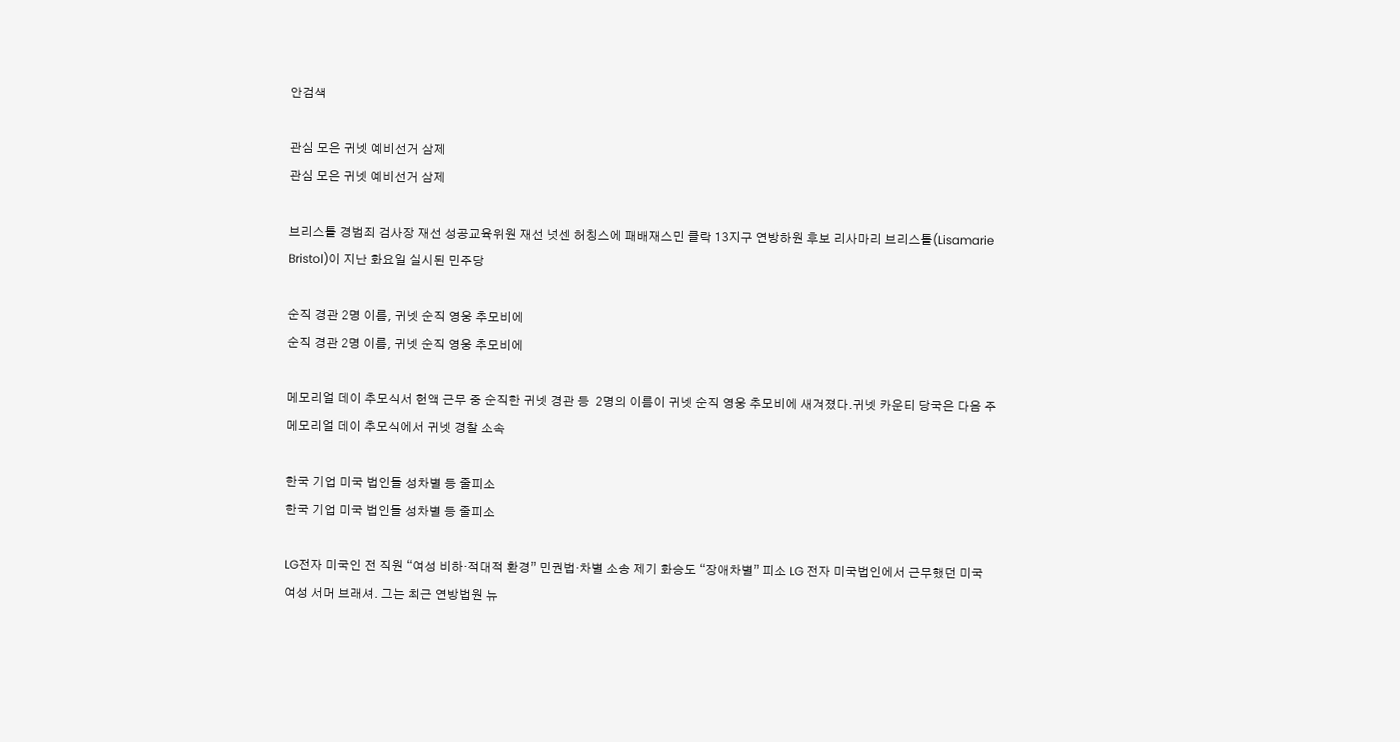안검색

관심 모은 귀넷 예비선거 삼제
관심 모은 귀넷 예비선거 삼제

브리스톨 경범죄 검사장 재선 성공교육위원 재선 넛센 허칭스에 패배재스민 클락 13지구 연방하원 후보 리사마리 브리스톨(Lisamarie Bristol)이 지난 화요일 실시된 민주당

순직 경관 2명 이름, 귀넷 순직 영웅 추모비에
순직 경관 2명 이름, 귀넷 순직 영웅 추모비에

메모리얼 데이 추모식서 헌액 근무 중 순직한 귀넷 경관 등  2명의 이름이 귀넷 순직 영웅 추모비에 새겨졌다.귀넷 카운티 당국은 다음 주 메모리얼 데이 추모식에서 귀넷 경찰 소속

한국 기업 미국 법인들 성차별 등 줄피소
한국 기업 미국 법인들 성차별 등 줄피소

LG전자 미국인 전 직원 “여성 비하·적대적 환경” 민권법·차별 소송 제기 화승도 “장애차별” 피소 LG 전자 미국법인에서 근무했던 미국 여성 서머 브래셔. 그는 최근 연방법원 뉴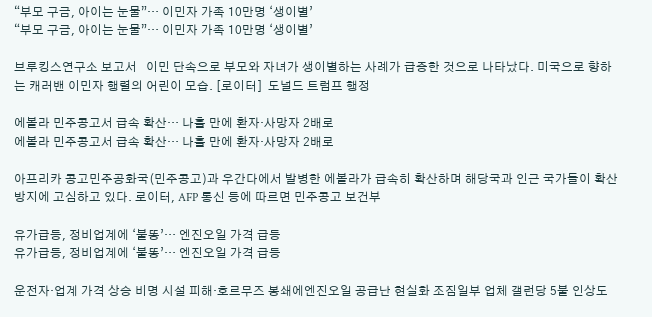“부모 구금, 아이는 눈물”… 이민자 가족 10만명 ‘생이별’
“부모 구금, 아이는 눈물”… 이민자 가족 10만명 ‘생이별’

브루킹스연구소 보고서   이민 단속으로 부모와 자녀가 생이별하는 사례가 급증한 것으로 나타났다. 미국으로 향하는 캐러밴 이민자 행렬의 어린이 모습. [로이터]  도널드 트럼프 행정

에볼라 민주콩고서 급속 확산… 나흘 만에 환자·사망자 2배로
에볼라 민주콩고서 급속 확산… 나흘 만에 환자·사망자 2배로

아프리카 콩고민주공화국(민주콩고)과 우간다에서 발병한 에볼라가 급속히 확산하며 해당국과 인근 국가들이 확산 방지에 고심하고 있다. 로이터, AFP 통신 등에 따르면 민주콩고 보건부

유가급등, 정비업계에 ‘불똥’… 엔진오일 가격 급등
유가급등, 정비업계에 ‘불똥’… 엔진오일 가격 급등

운전자·업계 가격 상승 비명 시설 피해·호르무즈 봉쇄에엔진오일 공급난 현실화 조짐일부 업체 갤런당 5불 인상도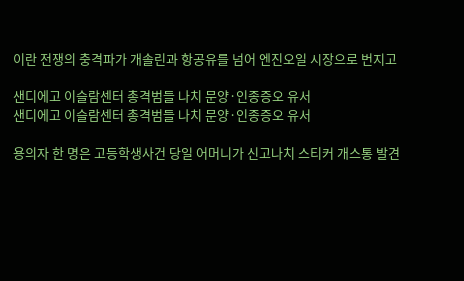이란 전쟁의 충격파가 개솔린과 항공유를 넘어 엔진오일 시장으로 번지고

샌디에고 이슬람센터 총격범들 나치 문양·인종증오 유서
샌디에고 이슬람센터 총격범들 나치 문양·인종증오 유서

용의자 한 명은 고등학생사건 당일 어머니가 신고나치 스티커 개스통 발견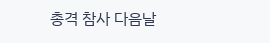총격 참사 다음날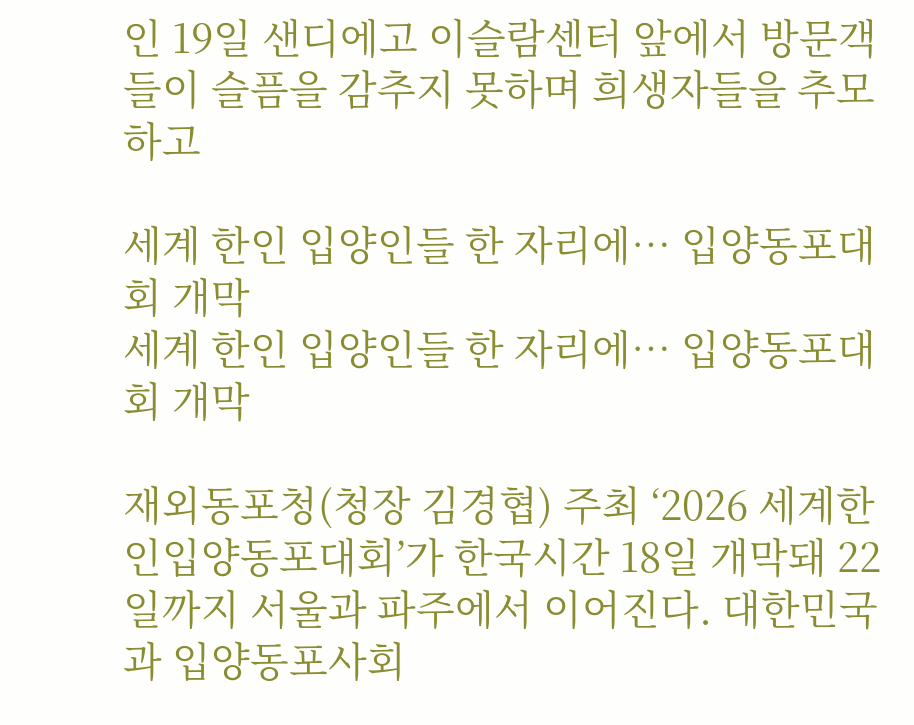인 19일 샌디에고 이슬람센터 앞에서 방문객들이 슬픔을 감추지 못하며 희생자들을 추모하고

세계 한인 입양인들 한 자리에… 입양동포대회 개막
세계 한인 입양인들 한 자리에… 입양동포대회 개막

재외동포청(청장 김경협) 주최 ‘2026 세계한인입양동포대회’가 한국시간 18일 개막돼 22일까지 서울과 파주에서 이어진다. 대한민국과 입양동포사회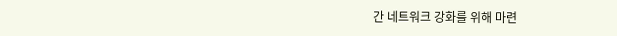간 네트워크 강화를 위해 마련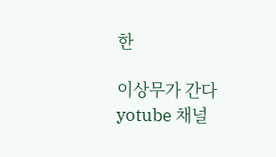한

이상무가 간다 yotube 채널